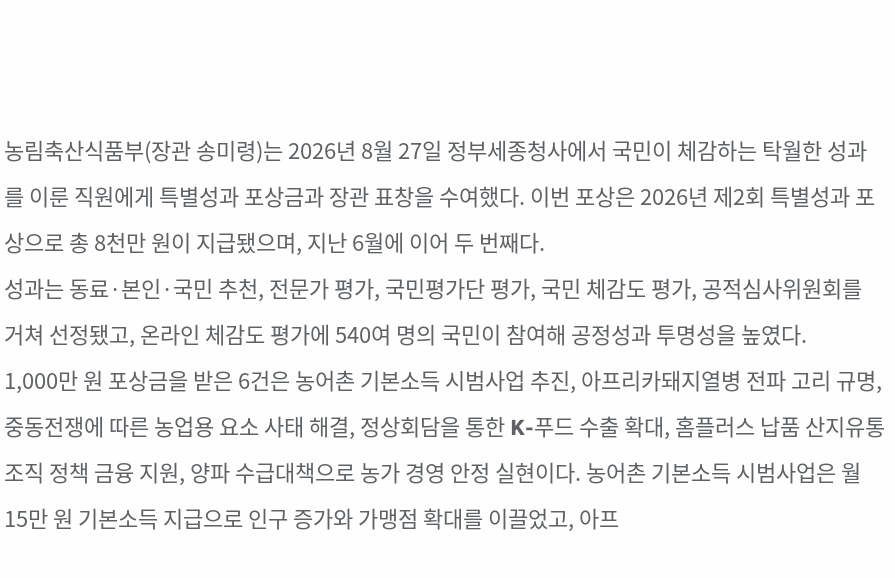농림축산식품부(장관 송미령)는 2026년 8월 27일 정부세종청사에서 국민이 체감하는 탁월한 성과를 이룬 직원에게 특별성과 포상금과 장관 표창을 수여했다. 이번 포상은 2026년 제2회 특별성과 포상으로 총 8천만 원이 지급됐으며, 지난 6월에 이어 두 번째다.
성과는 동료·본인·국민 추천, 전문가 평가, 국민평가단 평가, 국민 체감도 평가, 공적심사위원회를 거쳐 선정됐고, 온라인 체감도 평가에 540여 명의 국민이 참여해 공정성과 투명성을 높였다.
1,000만 원 포상금을 받은 6건은 농어촌 기본소득 시범사업 추진, 아프리카돼지열병 전파 고리 규명, 중동전쟁에 따른 농업용 요소 사태 해결, 정상회담을 통한 K-푸드 수출 확대, 홈플러스 납품 산지유통조직 정책 금융 지원, 양파 수급대책으로 농가 경영 안정 실현이다. 농어촌 기본소득 시범사업은 월 15만 원 기본소득 지급으로 인구 증가와 가맹점 확대를 이끌었고, 아프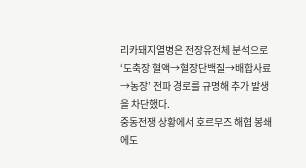리카돼지열병은 전장유전체 분석으로 ‘도축장 혈액→혈장단백질→배합사료→농장’ 전파 경로를 규명해 추가 발생을 차단했다.
중동전쟁 상황에서 호르무즈 해협 봉쇄에도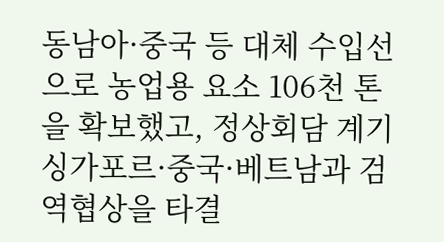동남아·중국 등 대체 수입선으로 농업용 요소 106천 톤을 확보했고, 정상회담 계기 싱가포르·중국·베트남과 검역협상을 타결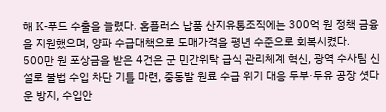해 K-푸드 수출을 늘렸다. 홈플러스 납품 산지유통조직에는 300억 원 정책 금융을 지원했으며, 양파 수급대책으로 도매가격을 평년 수준으로 회복시켰다.
500만 원 포상금을 받은 4건은 군 민간위탁 급식 관리체계 혁신, 광역 수사팀 신설로 불법 수입 차단 기틀 마련, 중동발 원료 수급 위기 대응 두부·두유 공장 셧다운 방지, 수입안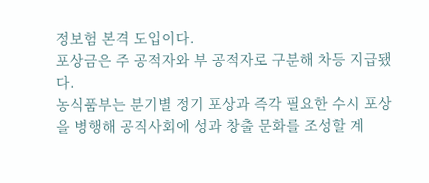정보험 본격 도입이다.
포상금은 주 공적자와 부 공적자로 구분해 차등 지급됐다.
농식품부는 분기별 정기 포상과 즉각 필요한 수시 포상을 병행해 공직사회에 성과 창출 문화를 조성할 계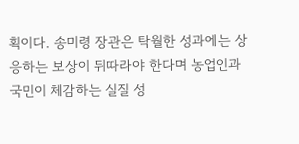획이다. 송미령 장관은 탁월한 성과에는 상응하는 보상이 뒤따라야 한다며 농업인과 국민이 체감하는 실질 성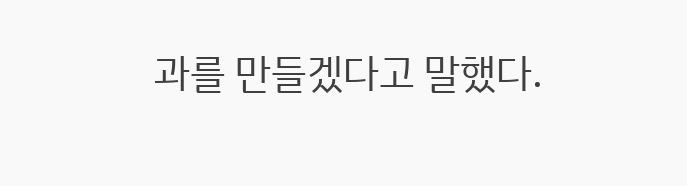과를 만들겠다고 말했다.